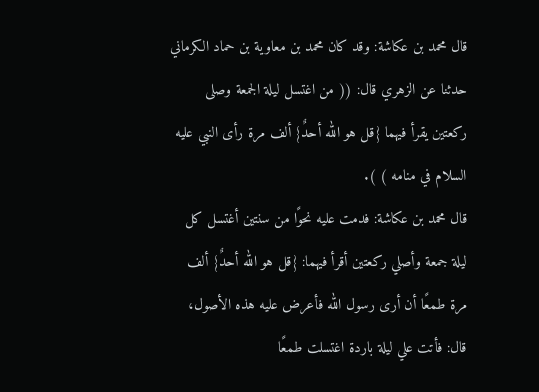قال محمد بن عكاشة: وقد كان محمد بن معاوية بن حماد الكرماني حدثنا عن الزهري قال: (( من اغتسل ليلة الجمعة وصلى ركعتين يقرأ فيهما {قل هو الله أحدٌ} ألف مرة رأى النبي عليه السلام في منامه ) ).
قال محمد بن عكاشة: فدمت عليه نحوًا من سنتين أغتسل كل ليلة جمعة وأصلي ركعتين أقرأ فيهما: {قل هو الله أحدٌ} ألف مرة طمعًا أن أرى رسول الله فأعرض عليه هذه الأصول، قال: فأتت علي ليلة باردة اغتسلت طمعًا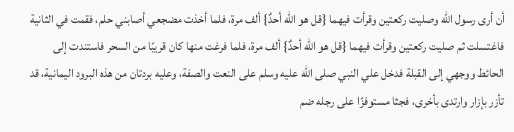أن أرى رسول الله وصليت ركعتين وقرأت فيهما {قل هو الله أحدٌ} ألف مرة، فلما أخذت مضجعي أصابني حلم، فقمت في الثانية فاغتسلت ثم صليت ركعتين وقرأت فيهما {قل هو الله أحدٌ} ألف مرة، فلما فرغت منها كان قريبًا من السحر فاستندت إلى الحائط ووجهي إلى القبلة فدخل علي النبي صلى الله عليه وسلم على النعت والصفة، وعليه بردتان من هذه البرود اليمانية، قد تأزر بإزار وارتدى بأخرى، فجثا مستوفزًا على رجله ضم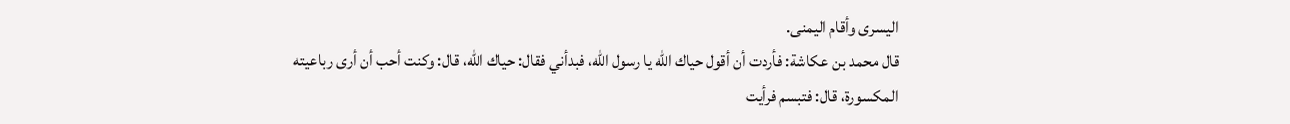اليسرى وأقام اليمنى.
قال محمد بن عكاشة: فأردت أن أقول حياك الله يا رسول الله، فبدأني فقال: حياك الله، قال: وكنت أحب أن أرى رباعيته المكسورة، قال: فتبسم فرأيت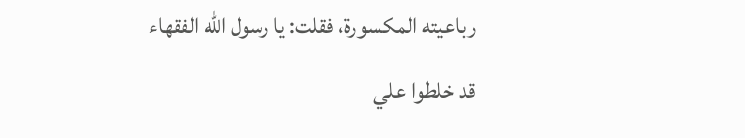رباعيته المكسورة، فقلت: يا رسول الله الفقهاء قد خلطوا علي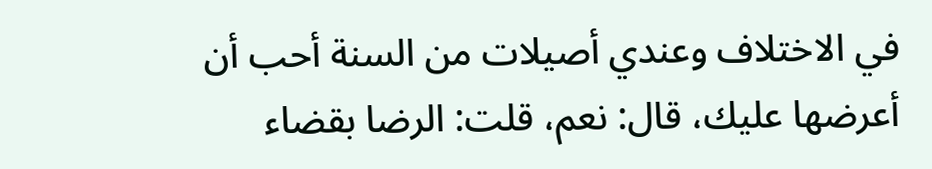في الاختلاف وعندي أصيلات من السنة أحب أن أعرضها عليك، قال: نعم، قلت: الرضا بقضاء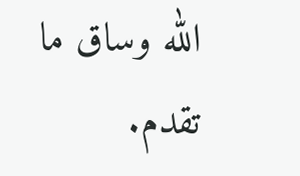الله وساق ما تقدم.